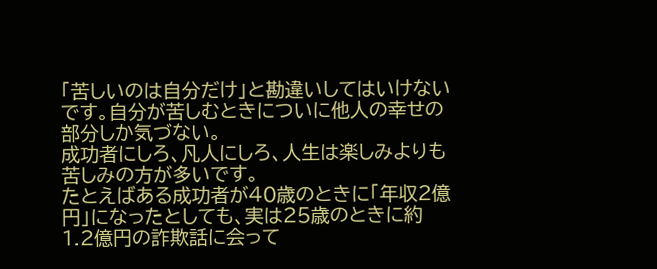「苦しいのは自分だけ」と勘違いしてはいけないです。自分が苦しむときについに他人の幸せの部分しか気づない。
成功者にしろ、凡人にしろ、人生は楽しみよりも苦しみの方が多いです。
たとえばある成功者が40歳のときに「年収2億円」になったとしても、実は25歳のときに約1.2億円の詐欺話に会って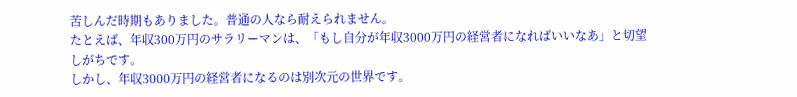苦しんだ時期もありました。普通の人なら耐えられません。
たとえば、年収300万円のサラリーマンは、「もし自分が年収3000万円の経営者になればいいなあ」と切望しがちです。
しかし、年収3000万円の経営者になるのは別次元の世界です。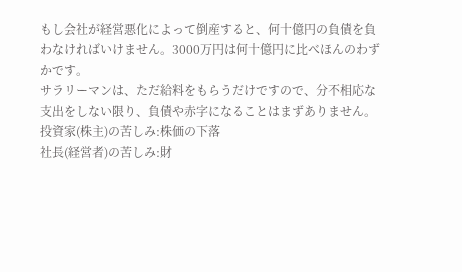もし会社が経営悪化によって倒産すると、何十億円の負債を負わなければいけません。3000万円は何十億円に比べほんのわずかです。
サラリーマンは、ただ給料をもらうだけですので、分不相応な支出をしない限り、負債や赤字になることはまずありません。
投資家(株主)の苦しみ:株価の下落
社長(経営者)の苦しみ:財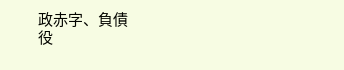政赤字、負債
役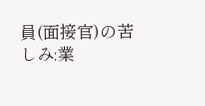員(面接官)の苦しみ:業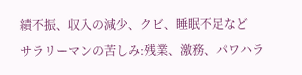績不振、収入の減少、クビ、睡眠不足など
サラリーマンの苦しみ:残業、激務、パワハラ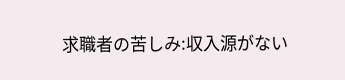求職者の苦しみ:収入源がない